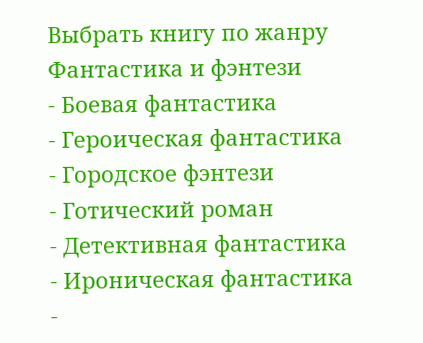Выбрать книгу по жанру
Фантастика и фэнтези
- Боевая фантастика
- Героическая фантастика
- Городское фэнтези
- Готический роман
- Детективная фантастика
- Ироническая фантастика
-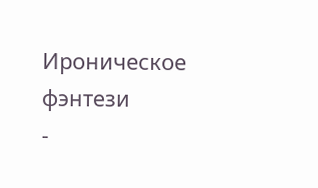Ироническое фэнтези
-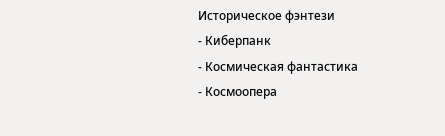Историческое фэнтези
- Киберпанк
- Космическая фантастика
- Космоопера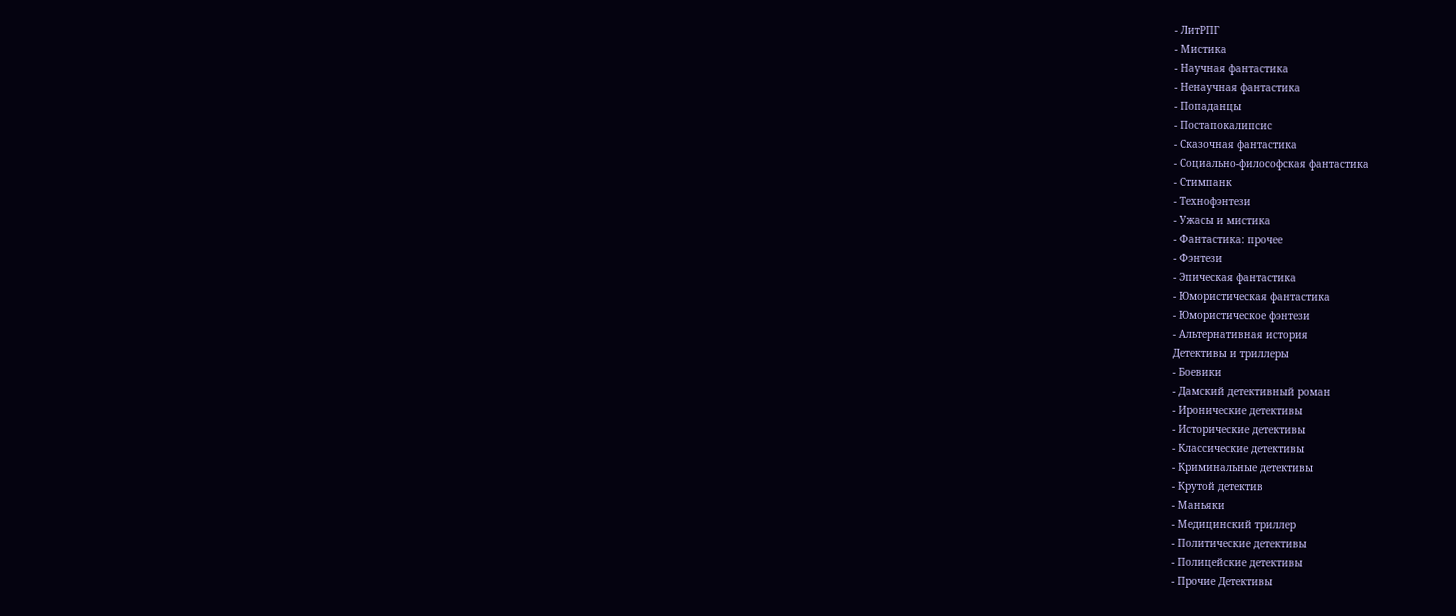- ЛитРПГ
- Мистика
- Научная фантастика
- Ненаучная фантастика
- Попаданцы
- Постапокалипсис
- Сказочная фантастика
- Социально-философская фантастика
- Стимпанк
- Технофэнтези
- Ужасы и мистика
- Фантастика: прочее
- Фэнтези
- Эпическая фантастика
- Юмористическая фантастика
- Юмористическое фэнтези
- Альтернативная история
Детективы и триллеры
- Боевики
- Дамский детективный роман
- Иронические детективы
- Исторические детективы
- Классические детективы
- Криминальные детективы
- Крутой детектив
- Маньяки
- Медицинский триллер
- Политические детективы
- Полицейские детективы
- Прочие Детективы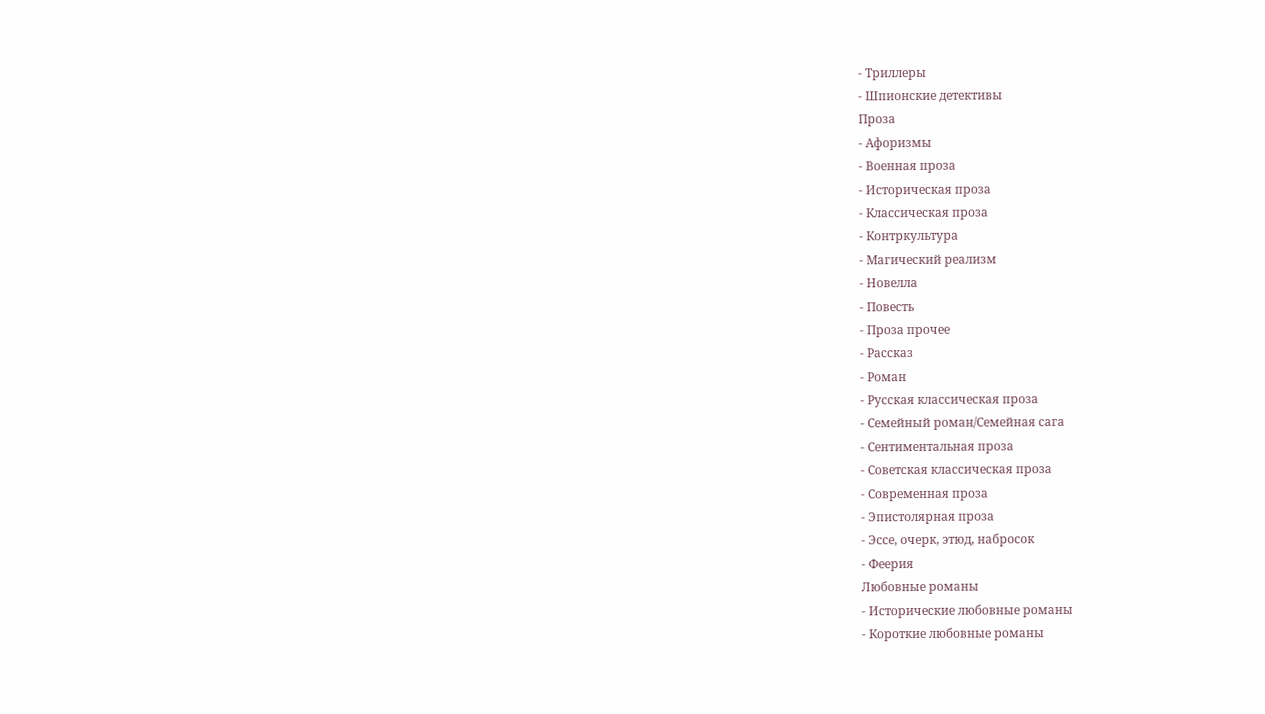- Триллеры
- Шпионские детективы
Проза
- Афоризмы
- Военная проза
- Историческая проза
- Классическая проза
- Контркультура
- Магический реализм
- Новелла
- Повесть
- Проза прочее
- Рассказ
- Роман
- Русская классическая проза
- Семейный роман/Семейная сага
- Сентиментальная проза
- Советская классическая проза
- Современная проза
- Эпистолярная проза
- Эссе, очерк, этюд, набросок
- Феерия
Любовные романы
- Исторические любовные романы
- Короткие любовные романы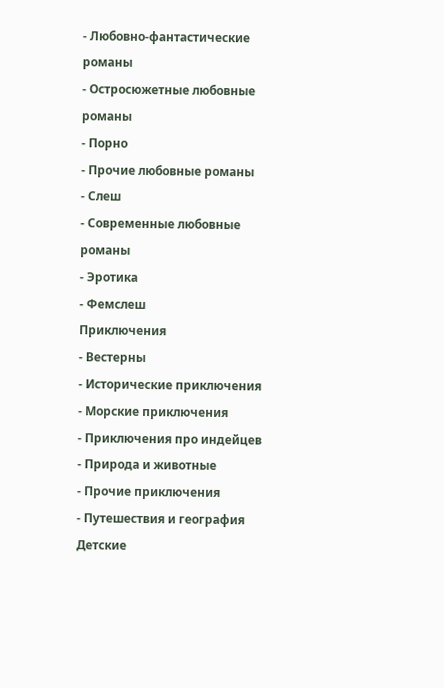- Любовно-фантастические романы
- Остросюжетные любовные романы
- Порно
- Прочие любовные романы
- Слеш
- Современные любовные романы
- Эротика
- Фемслеш
Приключения
- Вестерны
- Исторические приключения
- Морские приключения
- Приключения про индейцев
- Природа и животные
- Прочие приключения
- Путешествия и география
Детские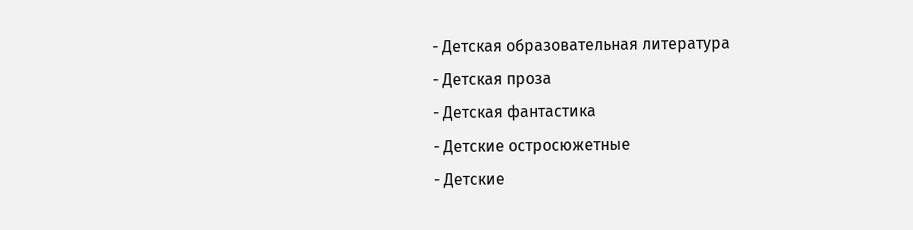- Детская образовательная литература
- Детская проза
- Детская фантастика
- Детские остросюжетные
- Детские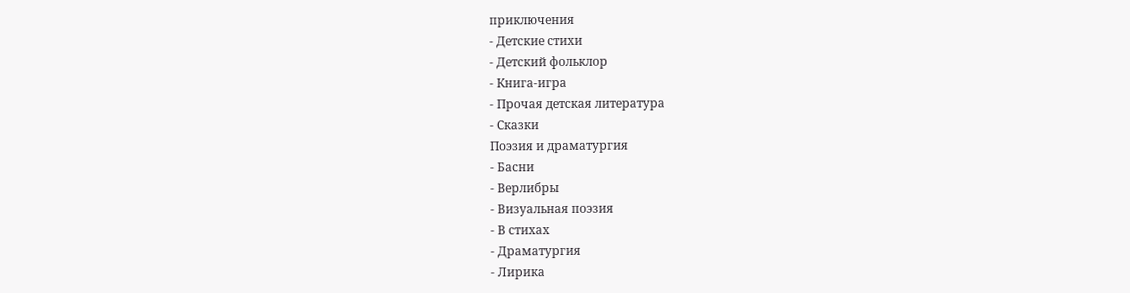приключения
- Детские стихи
- Детский фольклор
- Книга-игра
- Прочая детская литература
- Сказки
Поэзия и драматургия
- Басни
- Верлибры
- Визуальная поэзия
- В стихах
- Драматургия
- Лирика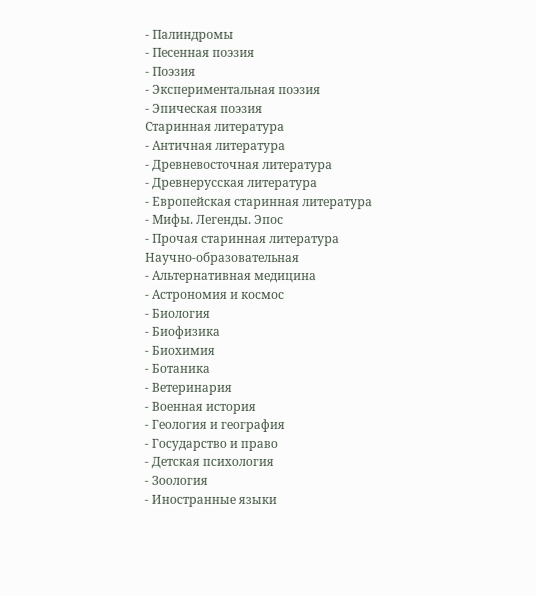- Палиндромы
- Песенная поэзия
- Поэзия
- Экспериментальная поэзия
- Эпическая поэзия
Старинная литература
- Античная литература
- Древневосточная литература
- Древнерусская литература
- Европейская старинная литература
- Мифы. Легенды. Эпос
- Прочая старинная литература
Научно-образовательная
- Альтернативная медицина
- Астрономия и космос
- Биология
- Биофизика
- Биохимия
- Ботаника
- Ветеринария
- Военная история
- Геология и география
- Государство и право
- Детская психология
- Зоология
- Иностранные языки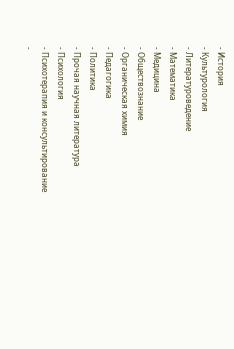- История
- Культурология
- Литературоведение
- Математика
- Медицина
- Обществознание
- Органическая химия
- Педагогика
- Политика
- Прочая научная литература
- Психология
- Психотерапия и консультирование
-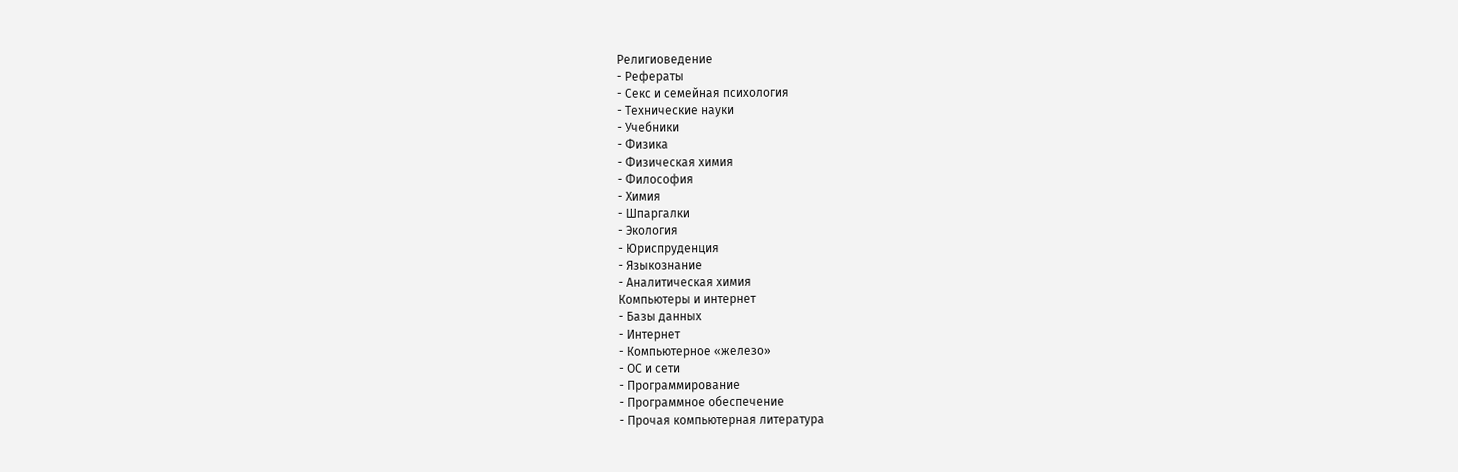Религиоведение
- Рефераты
- Секс и семейная психология
- Технические науки
- Учебники
- Физика
- Физическая химия
- Философия
- Химия
- Шпаргалки
- Экология
- Юриспруденция
- Языкознание
- Аналитическая химия
Компьютеры и интернет
- Базы данных
- Интернет
- Компьютерное «железо»
- ОС и сети
- Программирование
- Программное обеспечение
- Прочая компьютерная литература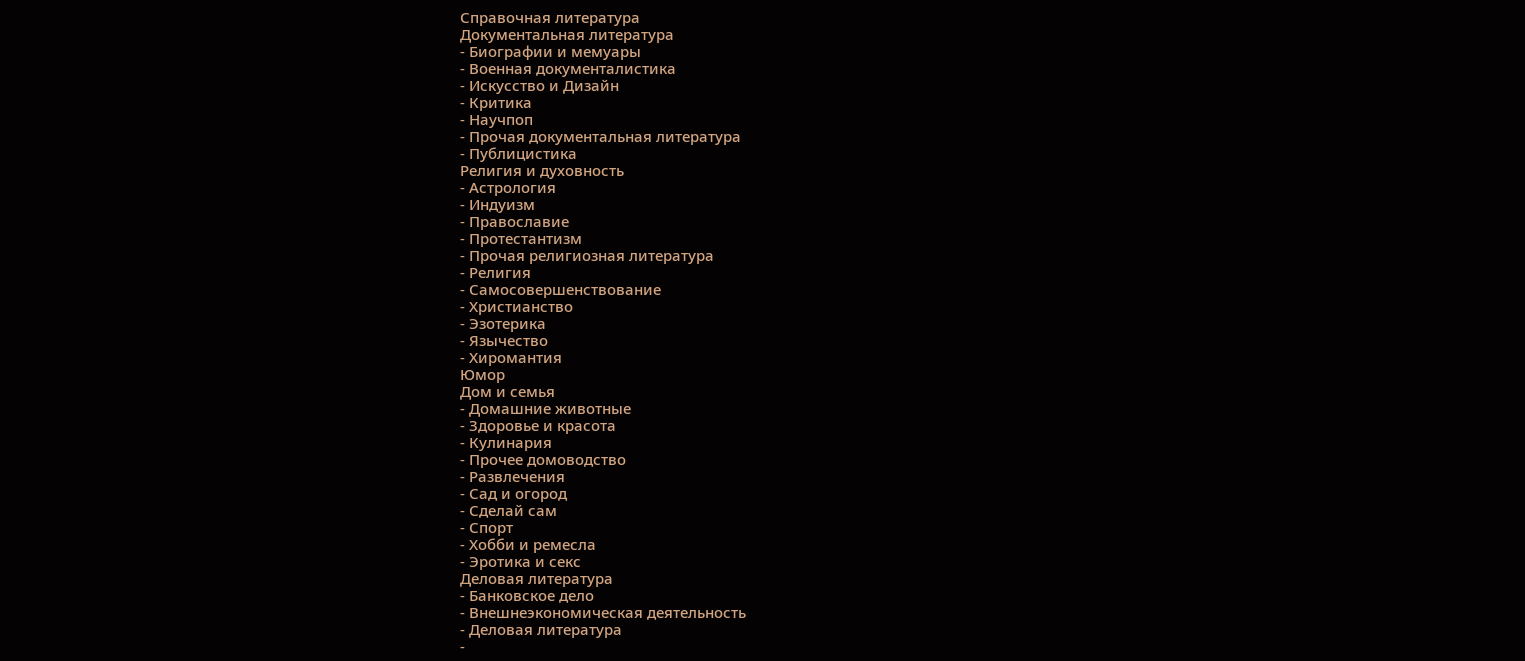Справочная литература
Документальная литература
- Биографии и мемуары
- Военная документалистика
- Искусство и Дизайн
- Критика
- Научпоп
- Прочая документальная литература
- Публицистика
Религия и духовность
- Астрология
- Индуизм
- Православие
- Протестантизм
- Прочая религиозная литература
- Религия
- Самосовершенствование
- Христианство
- Эзотерика
- Язычество
- Хиромантия
Юмор
Дом и семья
- Домашние животные
- Здоровье и красота
- Кулинария
- Прочее домоводство
- Развлечения
- Сад и огород
- Сделай сам
- Спорт
- Хобби и ремесла
- Эротика и секс
Деловая литература
- Банковское дело
- Внешнеэкономическая деятельность
- Деловая литература
-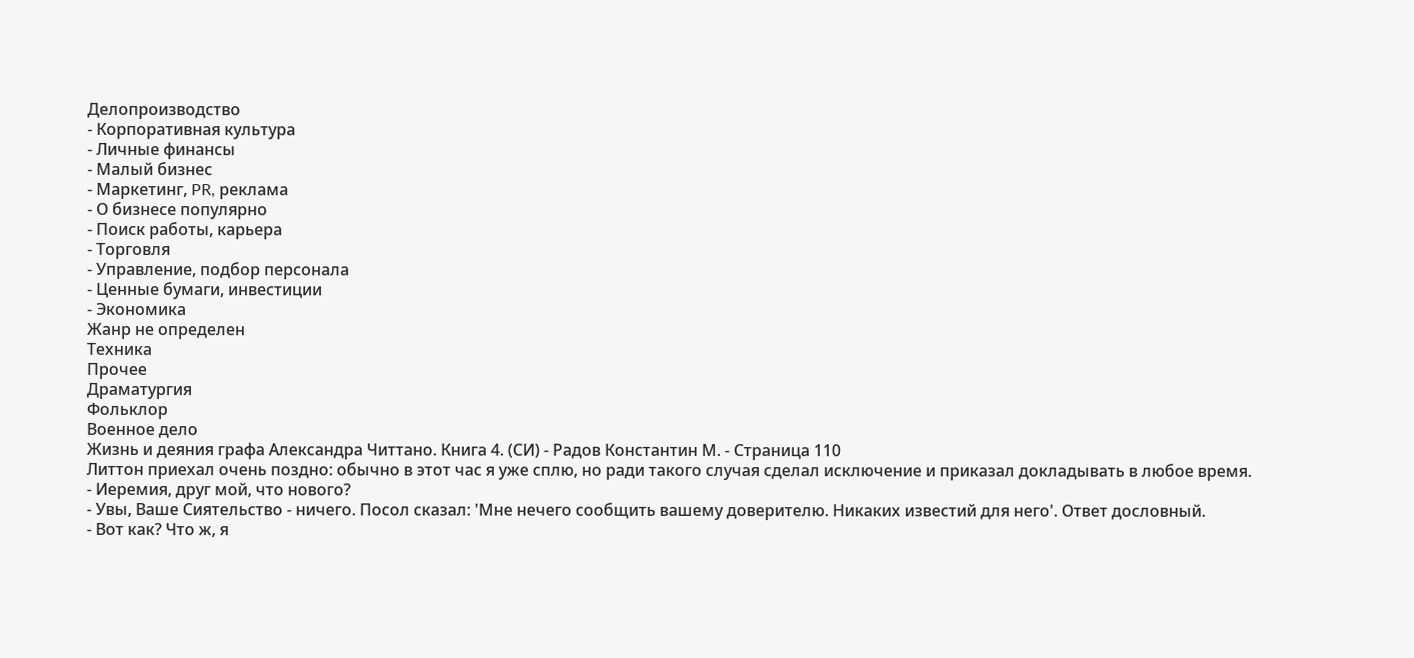Делопроизводство
- Корпоративная культура
- Личные финансы
- Малый бизнес
- Маркетинг, PR, реклама
- О бизнесе популярно
- Поиск работы, карьера
- Торговля
- Управление, подбор персонала
- Ценные бумаги, инвестиции
- Экономика
Жанр не определен
Техника
Прочее
Драматургия
Фольклор
Военное дело
Жизнь и деяния графа Александра Читтано. Книга 4. (СИ) - Радов Константин М. - Страница 110
Литтон приехал очень поздно: обычно в этот час я уже сплю, но ради такого случая сделал исключение и приказал докладывать в любое время.
- Иеремия, друг мой, что нового?
- Увы, Ваше Сиятельство - ничего. Посол сказал: 'Мне нечего сообщить вашему доверителю. Никаких известий для него'. Ответ дословный.
- Вот как? Что ж, я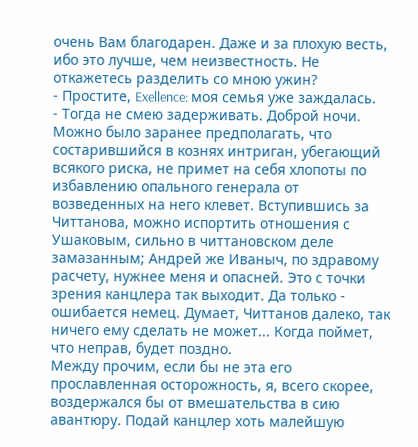очень Вам благодарен. Даже и за плохую весть, ибо это лучше, чем неизвестность. Не откажетесь разделить со мною ужин?
- Простите, Exellence: моя семья уже заждалась.
- Тогда не смею задерживать. Доброй ночи.
Можно было заранее предполагать, что состарившийся в кознях интриган, убегающий всякого риска, не примет на себя хлопоты по избавлению опального генерала от возведенных на него клевет. Вступившись за Читтанова, можно испортить отношения с Ушаковым, сильно в читтановском деле замазанным; Андрей же Иваныч, по здравому расчету, нужнее меня и опасней. Это с точки зрения канцлера так выходит. Да только - ошибается немец. Думает, Читтанов далеко, так ничего ему сделать не может... Когда поймет, что неправ, будет поздно.
Между прочим, если бы не эта его прославленная осторожность, я, всего скорее, воздержался бы от вмешательства в сию авантюру. Подай канцлер хоть малейшую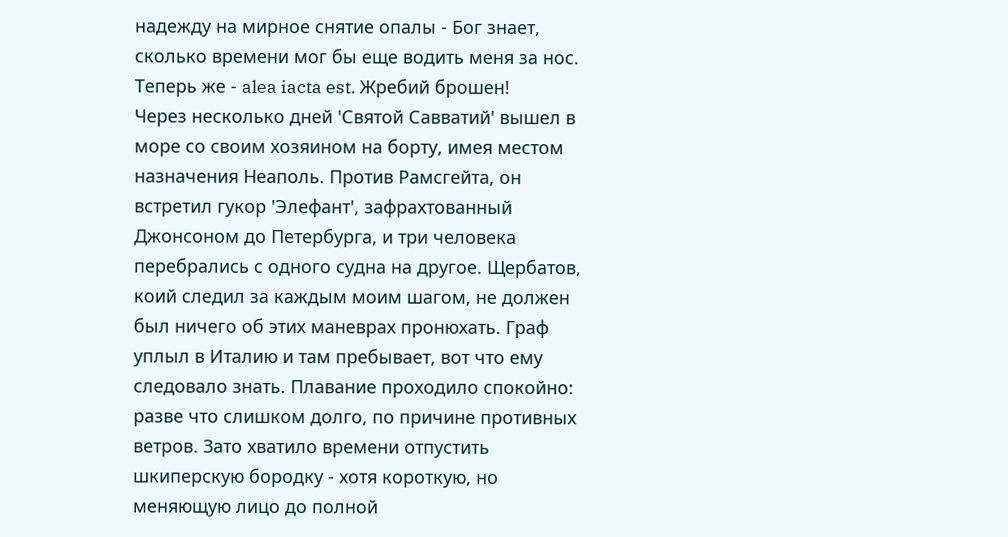надежду на мирное снятие опалы - Бог знает, сколько времени мог бы еще водить меня за нос. Теперь же - alea iacta est. Жребий брошен!
Через несколько дней 'Святой Савватий' вышел в море со своим хозяином на борту, имея местом назначения Неаполь. Против Рамсгейта, он встретил гукор 'Элефант', зафрахтованный Джонсоном до Петербурга, и три человека перебрались с одного судна на другое. Щербатов, коий следил за каждым моим шагом, не должен был ничего об этих маневрах пронюхать. Граф уплыл в Италию и там пребывает, вот что ему следовало знать. Плавание проходило спокойно: разве что слишком долго, по причине противных ветров. Зато хватило времени отпустить шкиперскую бородку - хотя короткую, но меняющую лицо до полной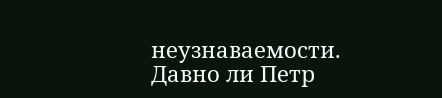неузнаваемости. Давно ли Петр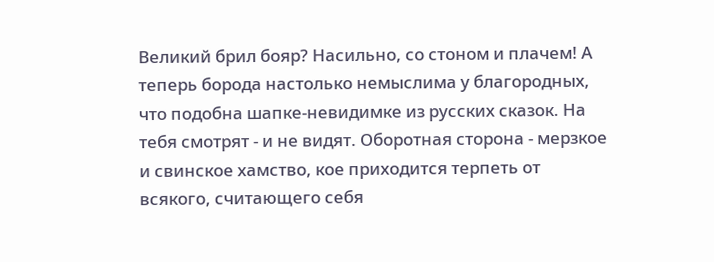Великий брил бояр? Насильно, со стоном и плачем! А теперь борода настолько немыслима у благородных, что подобна шапке-невидимке из русских сказок. На тебя смотрят - и не видят. Оборотная сторона - мерзкое и свинское хамство, кое приходится терпеть от всякого, считающего себя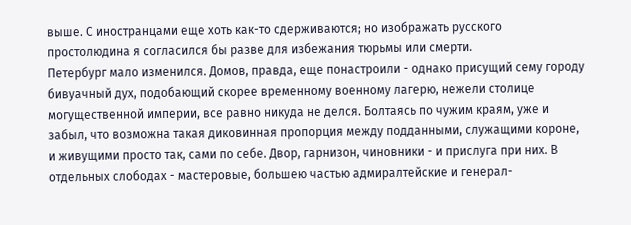выше. С иностранцами еще хоть как-то сдерживаются; но изображать русского простолюдина я согласился бы разве для избежания тюрьмы или смерти.
Петербург мало изменился. Домов, правда, еще понастроили - однако присущий сему городу бивуачный дух, подобающий скорее временному военному лагерю, нежели столице могущественной империи, все равно никуда не делся. Болтаясь по чужим краям, уже и забыл, что возможна такая диковинная пропорция между подданными, служащими короне, и живущими просто так, сами по себе. Двор, гарнизон, чиновники - и прислуга при них. В отдельных слободах - мастеровые, большею частью адмиралтейские и генерал-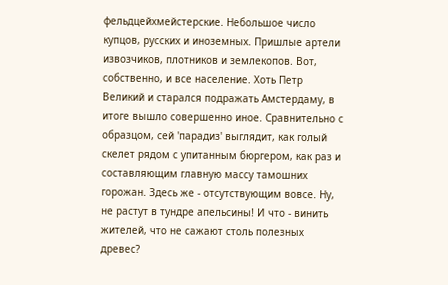фельдцейхмейстерские. Небольшое число купцов, русских и иноземных. Пришлые артели извозчиков, плотников и землекопов. Вот, собственно, и все население. Хоть Петр Великий и старался подражать Амстердаму, в итоге вышло совершенно иное. Сравнительно с образцом, сей 'парадиз' выглядит, как голый скелет рядом с упитанным бюргером, как раз и составляющим главную массу тамошних горожан. Здесь же - отсутствующим вовсе. Ну, не растут в тундре апельсины! И что - винить жителей, что не сажают столь полезных древес?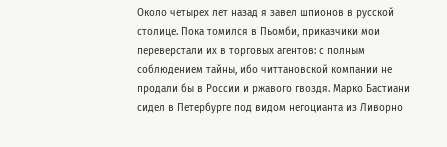Около четырех лет назад я завел шпионов в русской столице. Пока томился в Пьомби, приказчики мои переверстали их в торговых агентов: с полным соблюдением тайны, ибо читтановской компании не продали бы в России и ржавого гвоздя. Марко Бастиани сидел в Петербурге под видом негоцианта из Ливорно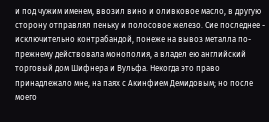и под чужим именем, ввозил вино и оливковое масло, в другую сторону отправлял пеньку и полосовое железо. Сие последнее - исключительно контрабандой, понеже на вывоз металла по-прежнему действовала монополия, а владел ею английский торговый дом Шифнера и Вульфа. Некогда это право принадлежало мне, на паях с Акинфием Демидовым; но после моего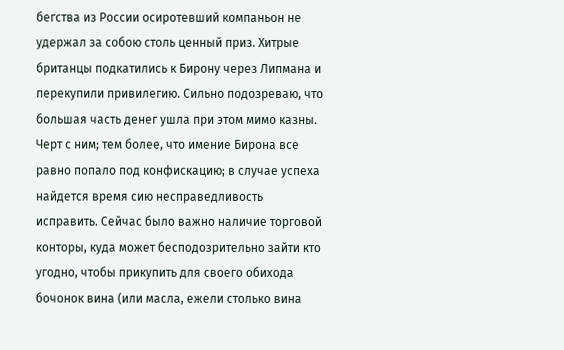бегства из России осиротевший компаньон не удержал за собою столь ценный приз. Хитрые британцы подкатились к Бирону через Липмана и перекупили привилегию. Сильно подозреваю, что большая часть денег ушла при этом мимо казны. Черт с ним; тем более, что имение Бирона все равно попало под конфискацию; в случае успеха найдется время сию несправедливость исправить. Сейчас было важно наличие торговой конторы, куда может бесподозрительно зайти кто угодно, чтобы прикупить для своего обихода бочонок вина (или масла, ежели столько вина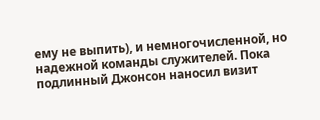ему не выпить), и немногочисленной, но надежной команды служителей. Пока подлинный Джонсон наносил визит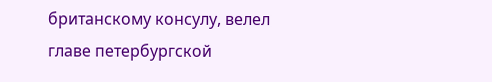британскому консулу, велел главе петербургской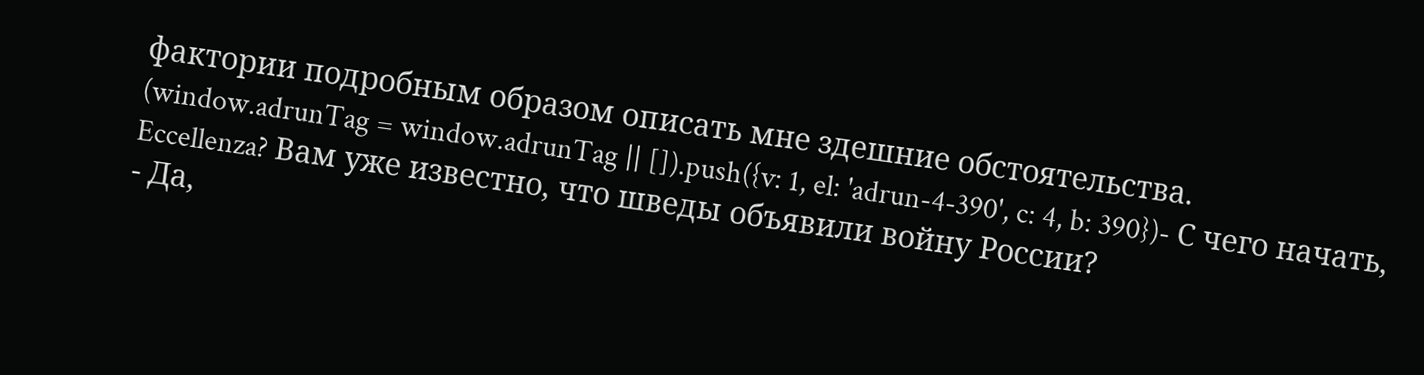фактории подробным образом описать мне здешние обстоятельства.
(window.adrunTag = window.adrunTag || []).push({v: 1, el: 'adrun-4-390', c: 4, b: 390})- С чего начать, Eccellenza? Вам уже известно, что шведы объявили войну России?
- Да,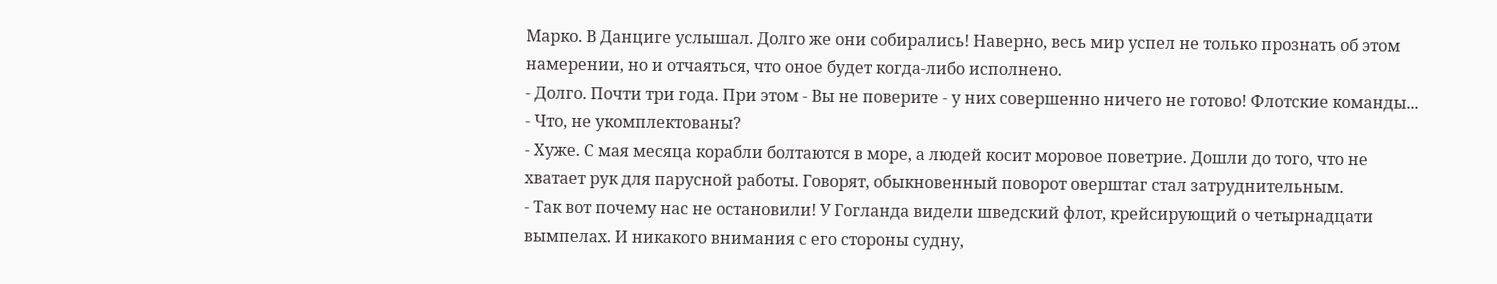Марко. В Данциге услышал. Долго же они собирались! Наверно, весь мир успел не только прознать об этом намерении, но и отчаяться, что оное будет когда-либо исполнено.
- Долго. Почти три года. При этом - Вы не поверите - у них совершенно ничего не готово! Флотские команды...
- Что, не укомплектованы?
- Хуже. С мая месяца корабли болтаются в море, а людей косит моровое поветрие. Дошли до того, что не хватает рук для парусной работы. Говорят, обыкновенный поворот оверштаг стал затруднительным.
- Так вот почему нас не остановили! У Гогланда видели шведский флот, крейсирующий о четырнадцати вымпелах. И никакого внимания с его стороны судну,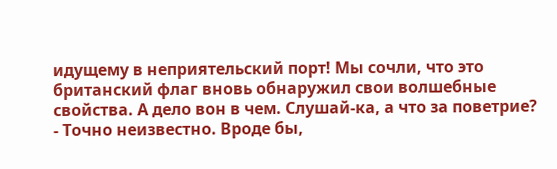идущему в неприятельский порт! Мы сочли, что это британский флаг вновь обнаружил свои волшебные свойства. А дело вон в чем. Слушай-ка, а что за поветрие?
- Точно неизвестно. Вроде бы,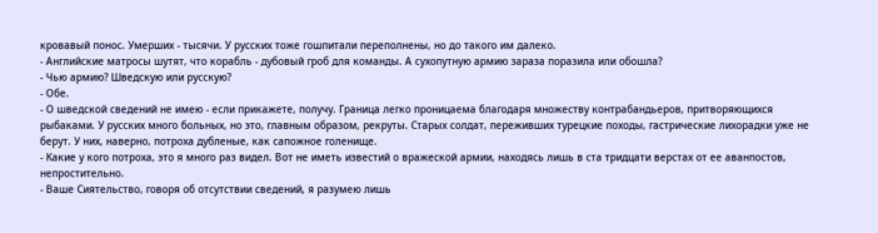кровавый понос. Умерших - тысячи. У русских тоже гошпитали переполнены, но до такого им далеко.
- Английские матросы шутят, что корабль - дубовый гроб для команды. А сухопутную армию зараза поразила или обошла?
- Чью армию? Шведскую или русскую?
- Обе.
- О шведской сведений не имею - если прикажете, получу. Граница легко проницаема благодаря множеству контрабандьеров, притворяющихся рыбаками. У русских много больных, но это, главным образом, рекруты. Старых солдат, переживших турецкие походы, гастрические лихорадки уже не берут. У них, наверно, потроха дубленые, как сапожное голенище.
- Какие у кого потроха, это я много раз видел. Вот не иметь известий о вражеской армии, находясь лишь в ста тридцати верстах от ее аванпостов, непростительно.
- Ваше Сиятельство, говоря об отсутствии сведений, я разумею лишь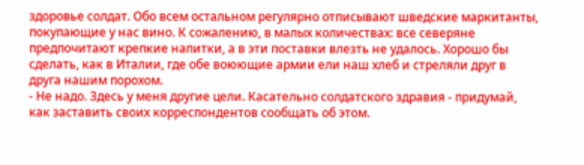здоровье солдат. Обо всем остальном регулярно отписывают шведские маркитанты, покупающие у нас вино. К сожалению, в малых количествах: все северяне предпочитают крепкие напитки, а в эти поставки влезть не удалось. Хорошо бы сделать, как в Италии, где обе воюющие армии ели наш хлеб и стреляли друг в друга нашим порохом.
- Не надо. Здесь у меня другие цели. Касательно солдатского здравия - придумай, как заставить своих корреспондентов сообщать об этом.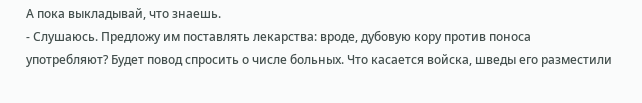А пока выкладывай, что знаешь.
- Слушаюсь. Предложу им поставлять лекарства: вроде, дубовую кору против поноса употребляют? Будет повод спросить о числе больных. Что касается войска, шведы его разместили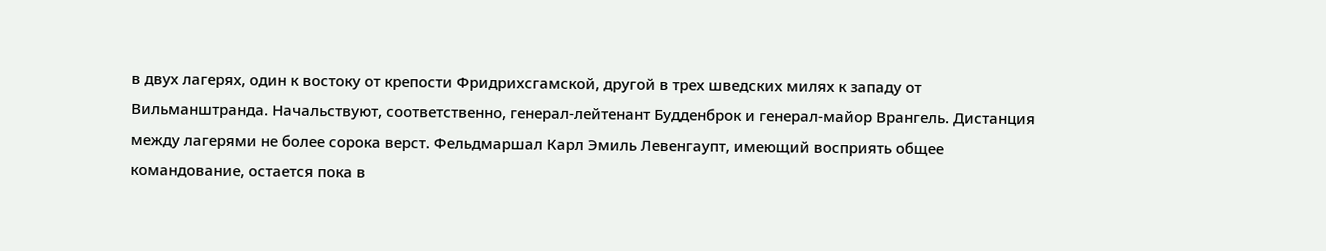в двух лагерях, один к востоку от крепости Фридрихсгамской, другой в трех шведских милях к западу от Вильманштранда. Начальствуют, соответственно, генерал-лейтенант Будденброк и генерал-майор Врангель. Дистанция между лагерями не более сорока верст. Фельдмаршал Карл Эмиль Левенгаупт, имеющий восприять общее командование, остается пока в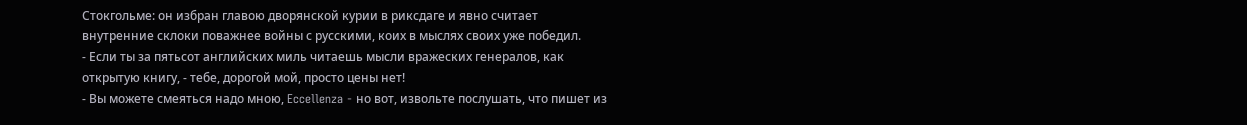Стокгольме: он избран главою дворянской курии в риксдаге и явно считает внутренние склоки поважнее войны с русскими, коих в мыслях своих уже победил.
- Если ты за пятьсот английских миль читаешь мысли вражеских генералов, как открытую книгу, - тебе, дорогой мой, просто цены нет!
- Вы можете смеяться надо мною, Eccellenza - но вот, извольте послушать, что пишет из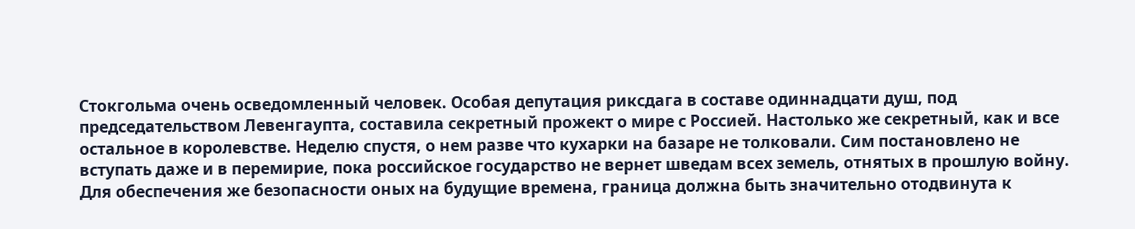Стокгольма очень осведомленный человек. Особая депутация риксдага в составе одиннадцати душ, под председательством Левенгаупта, составила секретный прожект о мире с Россией. Настолько же секретный, как и все остальное в королевстве. Неделю спустя, о нем разве что кухарки на базаре не толковали. Сим постановлено не вступать даже и в перемирие, пока российское государство не вернет шведам всех земель, отнятых в прошлую войну. Для обеспечения же безопасности оных на будущие времена, граница должна быть значительно отодвинута к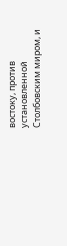востоку, против установленной Столбовским миром, и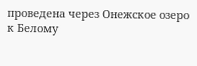проведена через Онежское озеро к Белому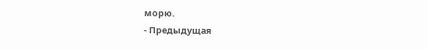морю.
- Предыдущая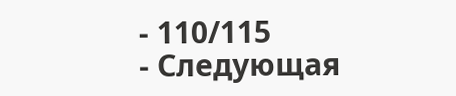- 110/115
- Следующая